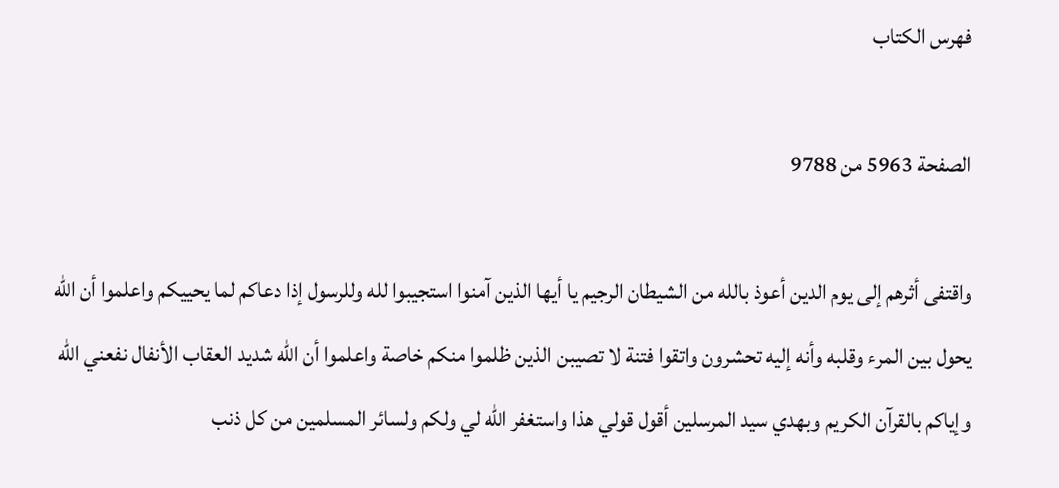فهرس الكتاب

الصفحة 5963 من 9788

واقتفى أثرهم إلى يوم الدين أعوذ بالله من الشيطان الرجيم يا أيها الذين آمنوا استجيبوا لله وللرسول إذا دعاكم لما يحييكم واعلموا أن الله يحول بين المرء وقلبه وأنه إليه تحشرون واتقوا فتنة لا تصيبن الذين ظلموا منكم خاصة واعلموا أن الله شديد العقاب الأنفال نفعني الله وإياكم بالقرآن الكريم وبهدي سيد المرسلين أقول قولي هذا واستغفر الله لي ولكم ولسائر المسلمين من كل ذنب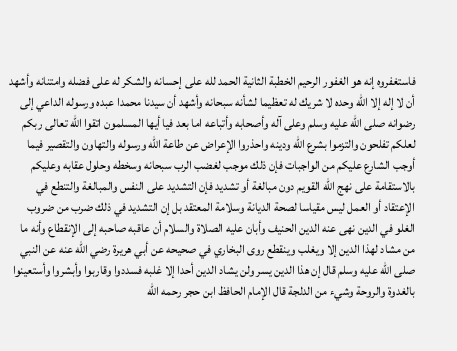فاستغفروه إنه هو الغفور الرحيم الخطبة الثانية الحمد لله على إحسانه والشكر له على فضله وامتنانه وأشهد أن لا إله إلا الله وحده لا شريك له تعظيما لشأنه سبحانه وأشهد أن سيدنا محمدا عبده ورسوله الداعي إلى رضوانه صلى الله عليه وسلم وعلى آله وأصحابه وأتباعه اما بعد فيا أيها المسلمون اتقوا الله تعالى ربكم لعلكم تفلحون والتزموا بشرع الله ودينه واحذروا الإعراض عن طاعة الله ورسوله والتهاون والتقصير فيما أوجب الشارع عليكم من الواجبات فإن ذلك موجب لغضب الرب سبحانه وسخطه وحلول عقابه وعليكم بالاستقامة على نهج الله القويم دون مبالغة أو تشديد فإن التشديد على النفس والمبالغة والتنطع في الإعتقاد أو العمل ليس مقياسا لصحة الديانة وسلامة المعتقد بل إن التشديد في ذلك ضرب من ضروب الغلو في الدين نهى عنه الدين الحنيف وأبان عليه الصلاة والسلام أن عاقبه صاحبه إلى الإنقطاع وأنه ما من مشاد لهذا الدين إلا ويغلب وينقطع روى البخاري في صحيحه عن أبي هريرة رضي الله عنه عن النبي صلى الله عليه وسلم قال إن هذا الدين يسر ولن يشاد الدين أحدا إلا غلبه فسددوا وقاربوا وأبشروا وأستعينوا بالغدوة والروحة وشيء من الدلجة قال الإمام الحافظ ابن حجر رحمه الله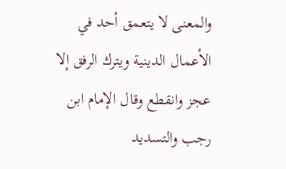والمعنى لا يتعمق أحد في الأعمال الدينية ويترك الرفق إلا عجز وانقطع وقال الإمام ابن رجب والتسديد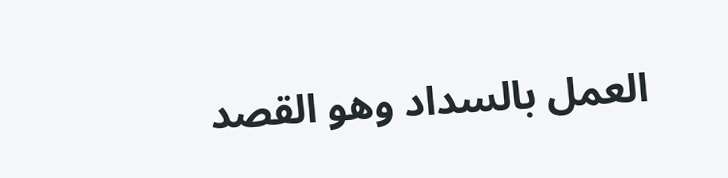العمل بالسداد وهو القصد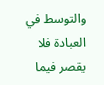والتوسط في العبادة فلا يقصر فيما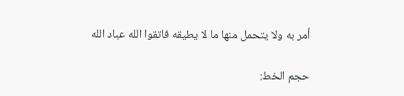أمر به ولا يتحمل منها ما لا يطيقه فاتقوا الله عباد الله

حجم الخط: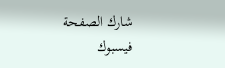شارك الصفحة
فيسبوك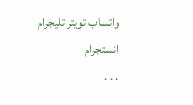واتساب تويتر تليجرام انستجرام
. . .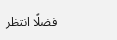فضلًا انتظر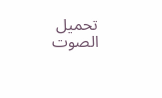تحميل الصوت